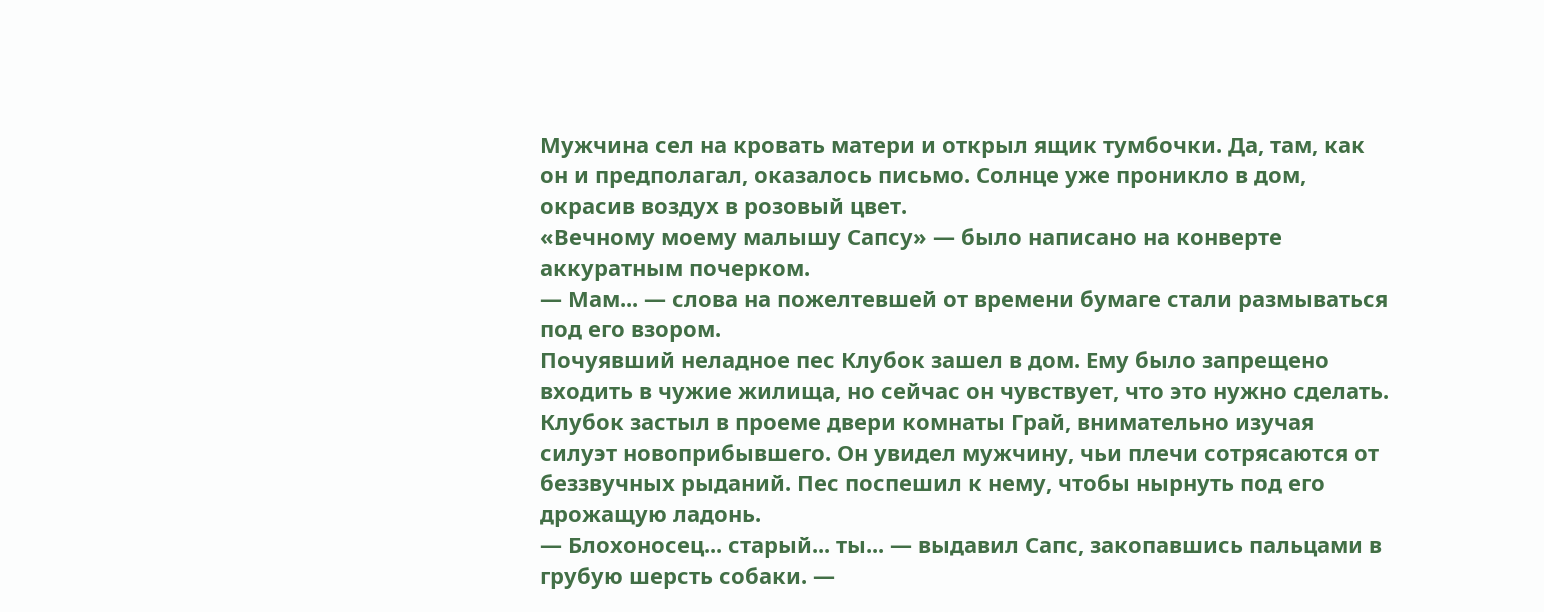Мужчина сел на кровать матери и открыл ящик тумбочки. Да, там, как он и предполагал, оказалось письмо. Солнце уже проникло в дом, окрасив воздух в розовый цвет.
«Вечному моему малышу Сапсу» — было написано на конверте аккуратным почерком.
— Мам... — слова на пожелтевшей от времени бумаге стали размываться под его взором.
Почуявший неладное пес Клубок зашел в дом. Ему было запрещено входить в чужие жилища, но сейчас он чувствует, что это нужно сделать. Клубок застыл в проеме двери комнаты Грай, внимательно изучая силуэт новоприбывшего. Он увидел мужчину, чьи плечи сотрясаются от беззвучных рыданий. Пес поспешил к нему, чтобы нырнуть под его дрожащую ладонь.
— Блохоносец... старый... ты... — выдавил Сапс, закопавшись пальцами в грубую шерсть собаки. —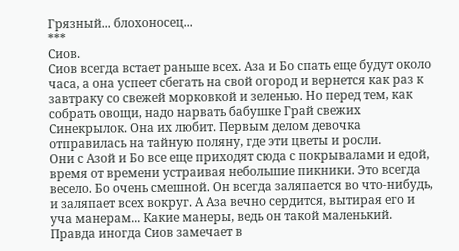Грязный... блохоносец...
***
Сиов.
Сиов всегда встает раньше всех. Аза и Бо спать еще будут около часа, а она успеет сбегать на свой огород и вернется как раз к завтраку со свежей морковкой и зеленью. Но перед тем, как собрать овощи, надо нарвать бабушке Грай свежих Синекрылок. Она их любит. Первым делом девочка отправилась на тайную поляну, где эти цветы и росли.
Они с Азой и Бо все еще приходят сюда с покрывалами и едой, время от времени устраивая небольшие пикники. Это всегда весело. Бо очень смешной. Он всегда заляпается во что-нибудь, и заляпает всех вокруг. А Аза вечно сердится, вытирая его и уча манерам... Какие манеры, ведь он такой маленький. Правда иногда Сиов замечает в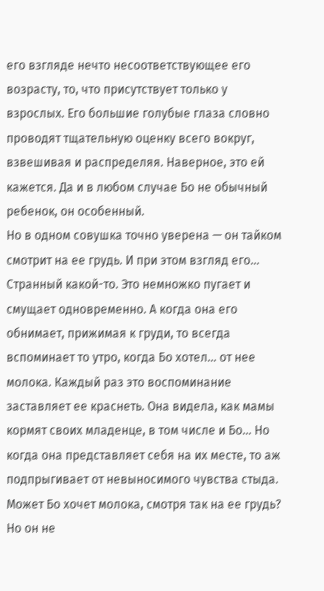его взгляде нечто несоответствующее его возрасту, то, что присутствует только у взрослых. Его большие голубые глаза словно проводят тщательную оценку всего вокруг, взвешивая и распределяя. Наверное, это ей кажется. Да и в любом случае Бо не обычный ребенок, он особенный.
Но в одном совушка точно уверена — он тайком смотрит на ее грудь. И при этом взгляд его... Странный какой-то. Это немножко пугает и смущает одновременно. А когда она его обнимает, прижимая к груди, то всегда вспоминает то утро, когда Бо хотел... от нее молока. Каждый раз это воспоминание заставляет ее краснеть. Она видела, как мамы кормят своих младенце, в том числе и Бо... Но когда она представляет себя на их месте, то аж подпрыгивает от невыносимого чувства стыда. Может Бо хочет молока, смотря так на ее грудь? Но он не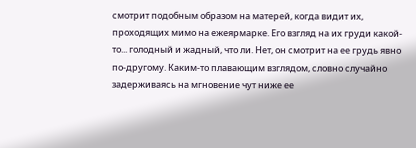смотрит подобным образом на матерей, когда видит их, проходящих мимо на ежеярмарке. Его взгляд на их груди какой-то... голодный и жадный, что ли. Нет, он смотрит на ее грудь явно по-другому. Каким-то плавающим взглядом, словно случайно задерживаясь на мгновение чут ниже ее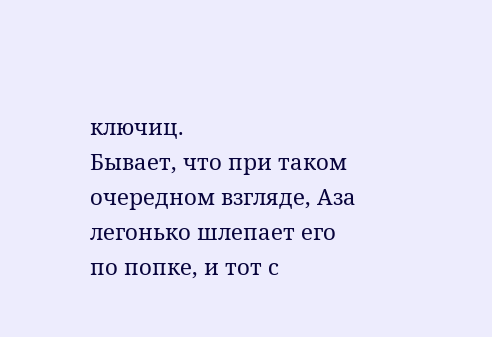ключиц.
Бывает, что при таком очередном взгляде, Аза легонько шлепает его по попке, и тот с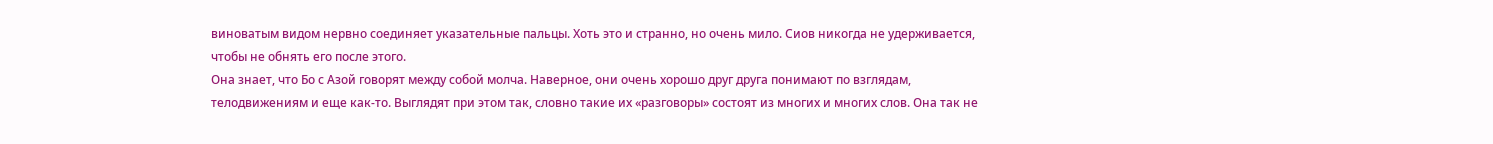виноватым видом нервно соединяет указательные пальцы. Хоть это и странно, но очень мило. Сиов никогда не удерживается, чтобы не обнять его после этого.
Она знает, что Бо с Азой говорят между собой молча. Наверное, они очень хорошо друг друга понимают по взглядам, телодвижениям и еще как-то. Выглядят при этом так, словно такие их «разговоры» состоят из многих и многих слов. Она так не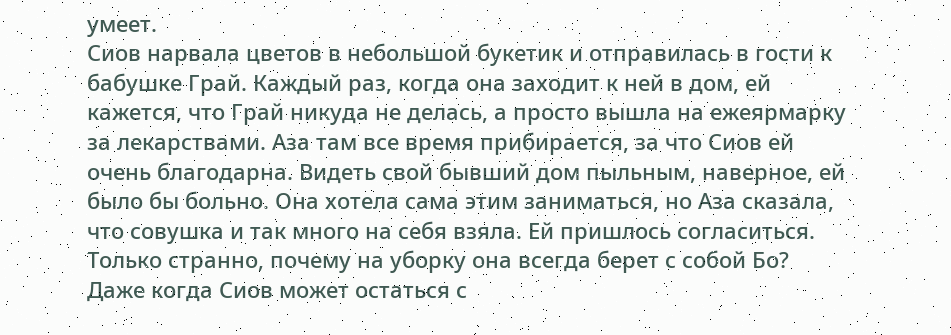умеет.
Сиов нарвала цветов в небольшой букетик и отправилась в гости к бабушке Грай. Каждый раз, когда она заходит к ней в дом, ей кажется, что Грай никуда не делась, а просто вышла на ежеярмарку за лекарствами. Аза там все время прибирается, за что Сиов ей очень благодарна. Видеть свой бывший дом пыльным, наверное, ей было бы больно. Она хотела сама этим заниматься, но Аза сказала, что совушка и так много на себя взяла. Ей пришлось согласиться.
Только странно, почему на уборку она всегда берет с собой Бо? Даже когда Сиов может остаться с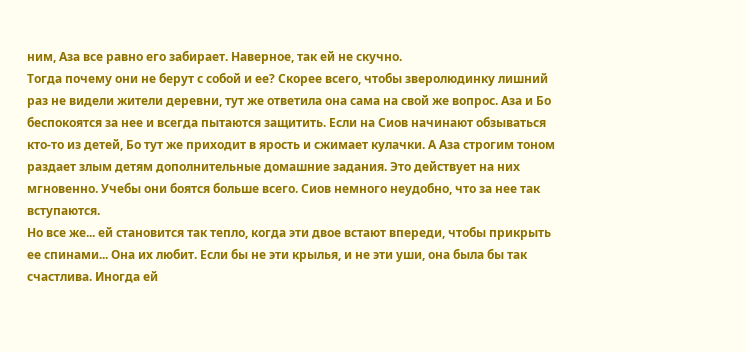ним, Аза все равно его забирает. Наверное, так ей не скучно.
Тогда почему они не берут с собой и ее? Скорее всего, чтобы зверолюдинку лишний раз не видели жители деревни, тут же ответила она сама на свой же вопрос. Аза и Бо беспокоятся за нее и всегда пытаются защитить. Если на Сиов начинают обзываться кто-то из детей, Бо тут же приходит в ярость и сжимает кулачки. А Аза строгим тоном раздает злым детям дополнительные домашние задания. Это действует на них мгновенно. Учебы они боятся больше всего. Сиов немного неудобно, что за нее так вступаются.
Но все же... ей становится так тепло, когда эти двое встают впереди, чтобы прикрыть ее спинами... Она их любит. Если бы не эти крылья, и не эти уши, она была бы так счастлива. Иногда ей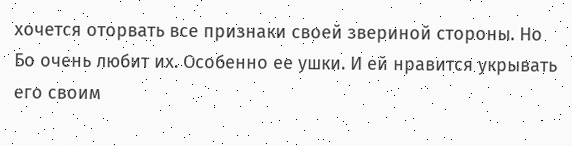хочется оторвать все признаки своей звериной стороны. Но Бо очень любит их. Особенно ее ушки. И ей нравится укрывать его своим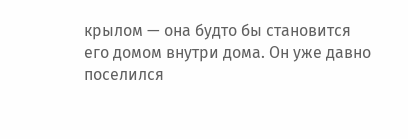крылом — она будто бы становится его домом внутри дома. Он уже давно поселился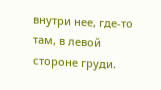внутри нее, где-то там, в левой стороне груди.